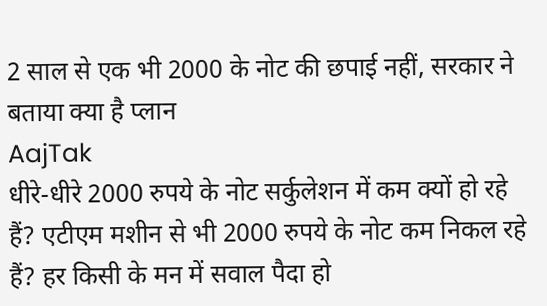2 साल से एक भी 2000 के नोट की छपाई नहीं, सरकार ने बताया क्या है प्लान
AajTak
धीरे-धीरे 2000 रुपये के नोट सर्कुलेशन में कम क्यों हो रहे हैं? एटीएम मशीन से भी 2000 रुपये के नोट कम निकल रहे हैं? हर किसी के मन में सवाल पैदा हो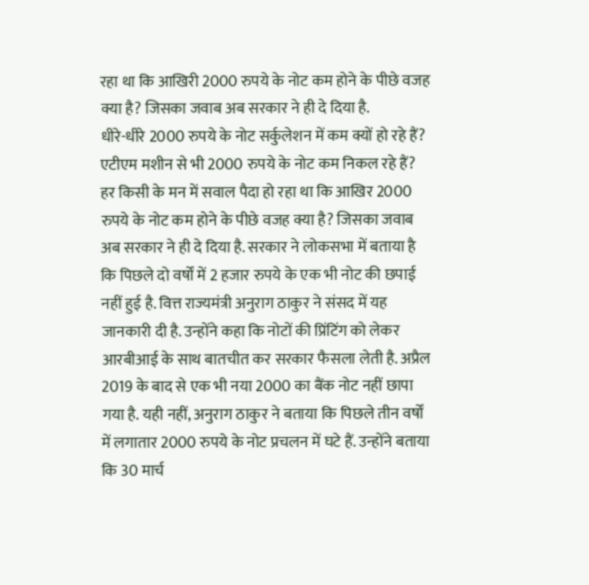रहा था कि आखिरी 2000 रुपये के नोट कम होने के पीछे वजह क्या है? जिसका जवाब अब सरकार ने ही दे दिया है.
धीरे-धीरे 2000 रुपये के नोट सर्कुलेशन में कम क्यों हो रहे हैं? एटीएम मशीन से भी 2000 रुपये के नोट कम निकल रहे हैं? हर किसी के मन में सवाल पैदा हो रहा था कि आखिर 2000 रुपये के नोट कम होने के पीछे वजह क्या है? जिसका जवाब अब सरकार ने ही दे दिया है. सरकार ने लोकसभा में बताया है कि पिछले दो वर्षों में 2 हजार रुपये के एक भी नोट की छपाई नहीं हुई है. वित्त राज्यमंत्री अनुराग ठाकुर ने संसद में यह जानकारी दी है. उन्होंने कहा कि नोटों की प्रिंटिंग को लेकर आरबीआई के साथ बातचीत कर सरकार फैसला लेती है. अप्रैल 2019 के बाद से एक भी नया 2000 का बैंक नोट नहीं छापा गया है. यही नहीं, अनुराग ठाकुर ने बताया कि पिछले तीन वर्षों में लगातार 2000 रुपये के नोट प्रचलन में घटे हैं. उन्होंने बताया कि 30 मार्च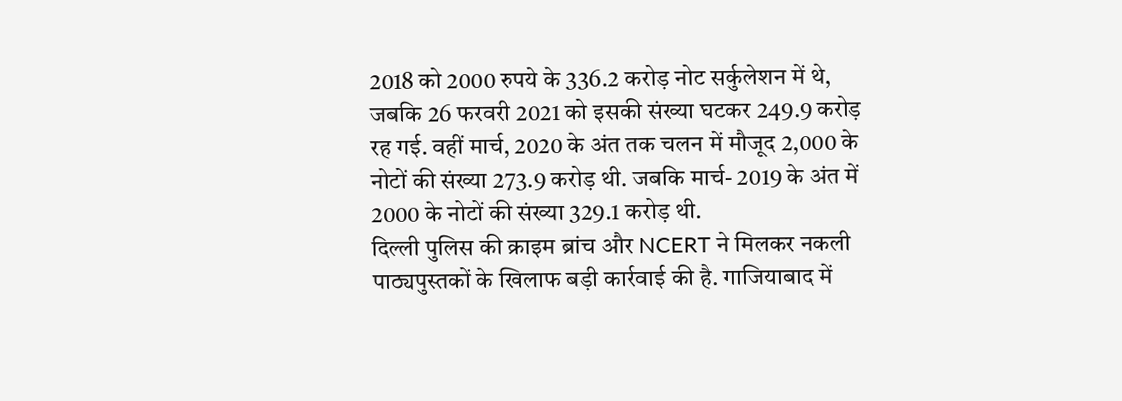2018 को 2000 रुपये के 336.2 करोड़ नोट सर्कुलेशन में थे, जबकि 26 फरवरी 2021 को इसकी संख्या घटकर 249.9 करोड़ रह गई. वहीं मार्च, 2020 के अंत तक चलन में मौजूद 2,000 के नोटों की संख्या 273.9 करोड़ थी. जबकि मार्च- 2019 के अंत में 2000 के नोटों की संख्या 329.1 करोड़ थी.
दिल्ली पुलिस की क्राइम ब्रांच और NCERT ने मिलकर नकली पाठ्यपुस्तकों के खिलाफ बड़ी कार्रवाई की है. गाजियाबाद में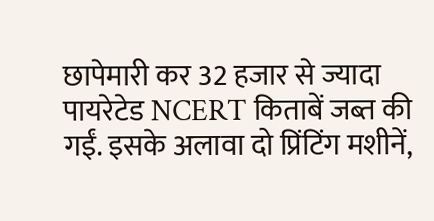छापेमारी कर 32 हजार से ज्यादा पायरेटेड NCERT किताबें जब्त की गईं. इसके अलावा दो प्रिंटिंग मशीनें,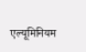एल्यूमिनियम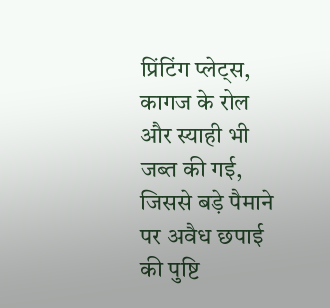प्रिंटिंग प्लेट्स, कागज के रोल और स्याही भी जब्त की गई, जिससे बड़े पैमाने पर अवैध छपाई की पुष्टि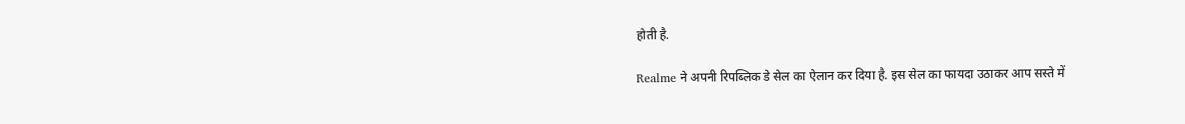होती है.

Realme ने अपनी रिपब्लिक डे सेल का ऐलान कर दिया है. इस सेल का फायदा उठाकर आप सस्ते में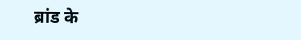ब्रांड के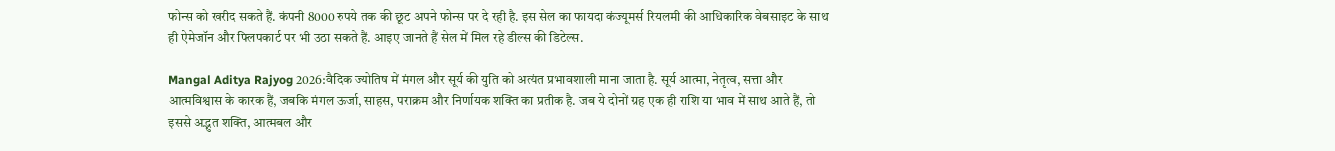फोन्स को खरीद सकते हैं. कंपनी 8000 रुपये तक की छूट अपने फोन्स पर दे रही है. इस सेल का फायदा कंज्यूमर्स रियलमी की आधिकारिक वेबसाइट के साथ ही ऐमेजॉन और फ्लिपकार्ट पर भी उठा सकते हैं. आइए जानते हैं सेल में मिल रहे डील्स की डिटेल्स.

Mangal Aditya Rajyog 2026:वैदिक ज्योतिष में मंगल और सूर्य की युति को अत्यंत प्रभावशाली माना जाता है. सूर्य आत्मा, नेतृत्व, सत्ता और आत्मविश्वास के कारक हैं, जबकि मंगल ऊर्जा, साहस, पराक्रम और निर्णायक शक्ति का प्रतीक है. जब ये दोनों ग्रह एक ही राशि या भाव में साथ आते हैं, तो इससे अद्भुत शक्ति, आत्मबल और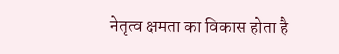नेतृत्व क्षमता का विकास होता है